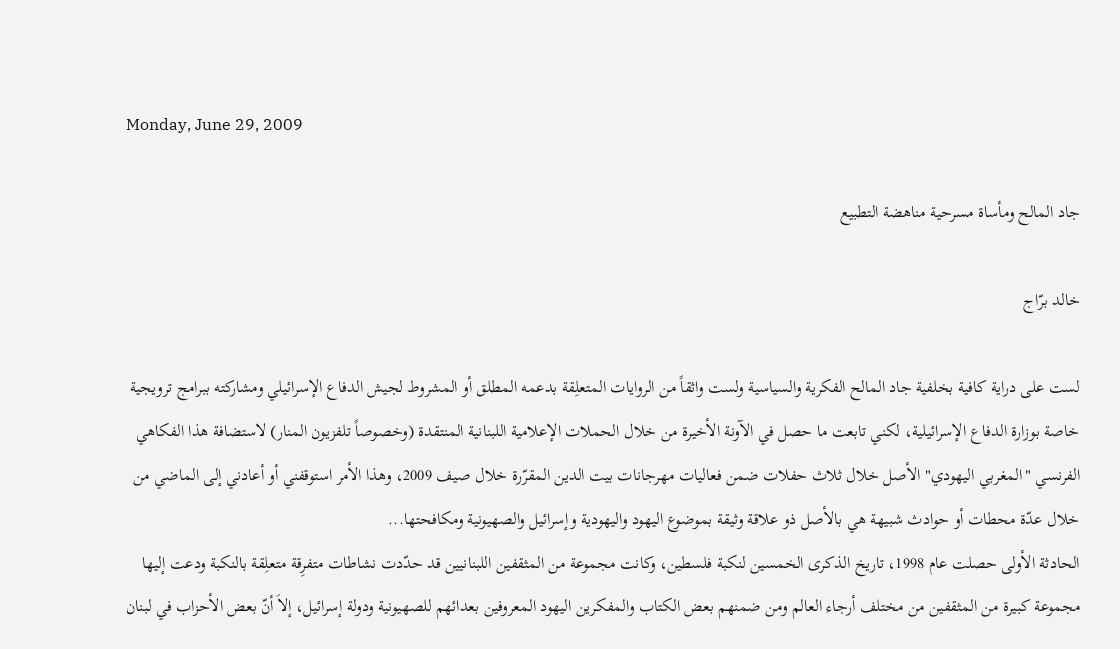Monday, June 29, 2009

جاد المالح ومأساة مسرحية مناهضة التطبيع

خالد برّاج

لست على دراية كافية بخلفية جاد المالح الفكرية والسياسية ولست واثقاً من الروايات المتعلِقة بدعمه المطلق أو المشروط لجيش الدفاع الإسرائيلي ومشاركته ببرامج ترويجية خاصة بوزارة الدفاع الإسرائيلية، لكني تابعت ما حصل في الآونة الأخيرة من خلال الحملات الإعلامية اللبنانية المنتقدة (وخصوصاً تلفزيون المنار) لاستضافة هذا الفكاهي الفرنسي "المغربي اليهودي" الأصل خلال ثلاث حفلات ضمن فعاليات مهرجانات بيت الدين المقرّرة خلال صيف 2009، وهذا الأمر استوقفني أو أعادني إلى الماضي من خلال عدّة محطات أو حوادث شبيهة هي بالأصل ذو علاقة وثيقة بموضوع اليهود واليهودية وإسرائيل والصهيونية ومكافحتها...
الحادثة الأولى حصلت عام 1998، تاريخ الذكرى الخمسين لنكبة فلسطين، وكانت مجموعة من المثقفين اللبنانيين قد حدّدت نشاطات متفرِقة متعلِقة بالنكبة ودعت إليها مجموعة كبيرة من المثقفين من مختلف أرجاء العالم ومن ضمنهم بعض الكتاب والمفكرين اليهود المعروفين بعدائهم للصهيونية ودولة إسرائيل، إلاَ أنّ بعض الأحزاب في لبنان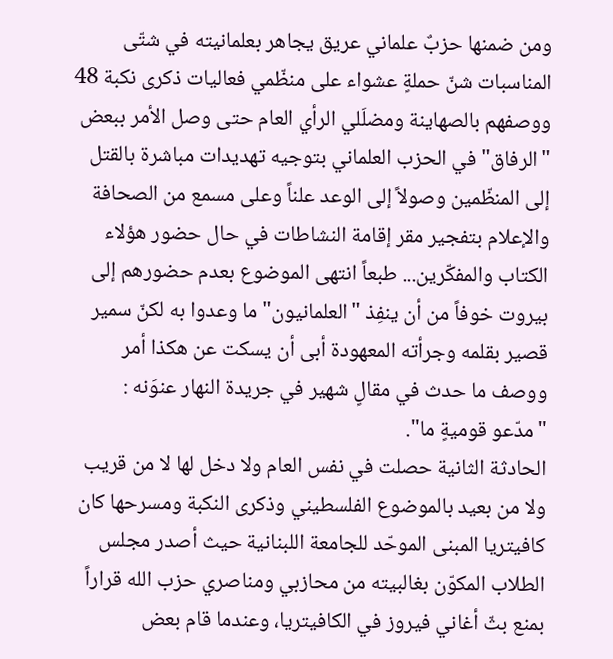ومن ضمنها حزبٌ علماني عريق يجاهر بعلمانيته في شتّى المناسبات شنّ حملةٍ عشواء على منظّمي فعاليات ذكرى نكبة 48 ووصفهم بالصهاينة ومضلَلي الرأي العام حتى وصل الأمر ببعض "الرفاق" في الحزب العلماني بتوجيه تهديدات مباشرة بالقتل إلى المنظّمين وصولاً إلى الوعد علناً وعلى مسمع من الصحافة والإعلام بتفجير مقر إقامة النشاطات في حال حضور هؤلاء الكتاب والمفكّرين... طبعاً انتهى الموضوع بعدم حضورهم إلى بيروت خوفاً من أن ينفِذ "العلمانيون" ما وعدوا به لكنّ سمير قصير بقلمه وجرأته المعهودة أبى أن يسكت عن هكذا أمر ووصف ما حدث في مقالٍ شهير في جريدة النهار عنوَنه : "مدّعو قوميةٍ ما".
الحادثة الثانية حصلت في نفس العام ولا دخل لها لا من قريب ولا من بعيد بالموضوع الفلسطيني وذكرى النكبة ومسرحها كان كافيتريا المبنى الموحّد للجامعة اللبنانية حيث أصدر مجلس الطلاب المكوّن بغالبيته من محازبي ومناصري حزب الله قراراً بمنع بثّ أغاني فيروز في الكافيتريا، وعندما قام بعض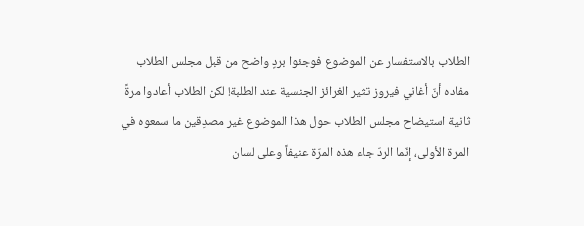الطلاب بالاستفسار عن الموضوع فوجئوا بردٍ واضح من قبل مجلس الطلاب مفاده أنّ أغاني فيروز تثير الغرائز الجنسية عند الطلبة! لكن الطلاب أعادوا مرةً ثانية استيضاح مجلس الطلاب حول هذا الموضوع غير مصدِقين ما سمعوه في المرة الأولى، إنّما الردّ جاء هذه المرّة عنيفاً وعلى لسان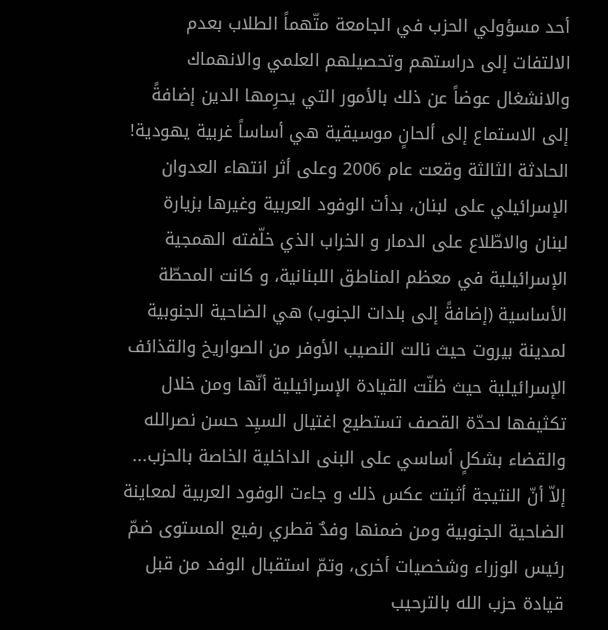أحد مسؤولي الحزب في الجامعة متّهماً الطلاب بعدم الالتفات إلى دراستهم وتحصيلهم العلمي والانهماك والانشغال عوضاً عن ذلك بالأمور التي يحرِمها الدين إضافةً إلى الاستماع إلى ألحانٍ موسيقية هي أساساً غربية يهودية!
الحادثة الثالثة وقعت عام 2006 وعلى أثر انتهاء العدوان الإسرائيلي على لبنان، بدأت الوفود العربية وغيرها بزيارة لبنان والاطّلاع على الدمار و الخراب الذي خلّفته الهمجية الإسرائيلية في معظم المناطق اللبنانية، و كانت المحطّة الأساسية (إضافةً إلى بلدات الجنوب) هي الضاحية الجنوبية لمدينة بيروت حيث نالت النصيب الأوفر من الصواريخ والقذائف الإسرائيلية حيث ظنّت القيادة الإسرائيلية أنّها ومن خلال تكثيفها لحدّة القصف تستطيع اغتيال السيِد حسن نصرالله والقضاء بشكلٍ أساسي على البنى الداخلية الخاصة بالحزب... إلاّ أنّ النتيجة أثبتت عكس ذلك و جاءت الوفود العربية لمعاينة الضاحية الجنوبية ومن ضمنها وفدٌ قطري رفيع المستوى ضمّ رئيس الوزراء وشخصيات أخرى، وتمّ استقبال الوفد من قبل قيادة حزب الله بالترحيب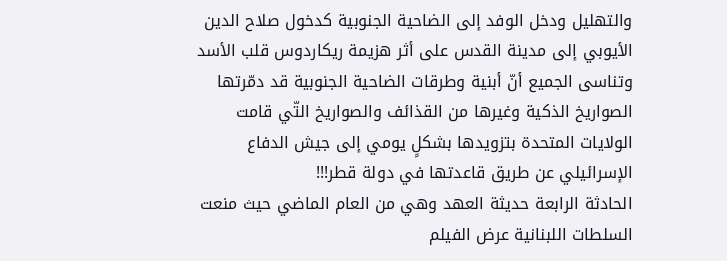والتهليل ودخل الوفد إلى الضاحية الجنوبية كدخول صلاح الدين الأيوبي إلى مدينة القدس على أثر هزيمة ريكاردوس قلب الأسد وتناسى الجميع أنّ أبنية وطرقات الضاحية الجنوبية قد دمّرتها الصواريخ الذكية وغيرها من القذائف والصواريخ التّي قامت الولايات المتحدة بتزويدها بشكلٍ يومي إلى جيش الدفاع الإسرائيلي عن طريق قاعدتها في دولة قطر!!!
الحادثة الرابعة حديثة العهد وهي من العام الماضي حيث منعت السلطات اللبنانية عرض الفيلم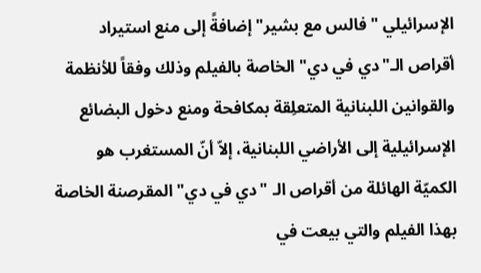الإسرائيلي "فالس مع بشير" إضافةً إلى منع استيراد أقراص الـ"دي في دي" الخاصة بالفيلم وذلك وفقاً للأنظمة والقوانين اللبنانية المتعلِقة بمكافحة ومنع دخول البضائع الإسرائيلية إلى الأراضي اللبنانية، إلاّ أنّ المستغرب هو الكميّة الهائلة من أقراص الـ "دي في دي" المقرصنة الخاصة بهذا الفيلم والتي بيعت في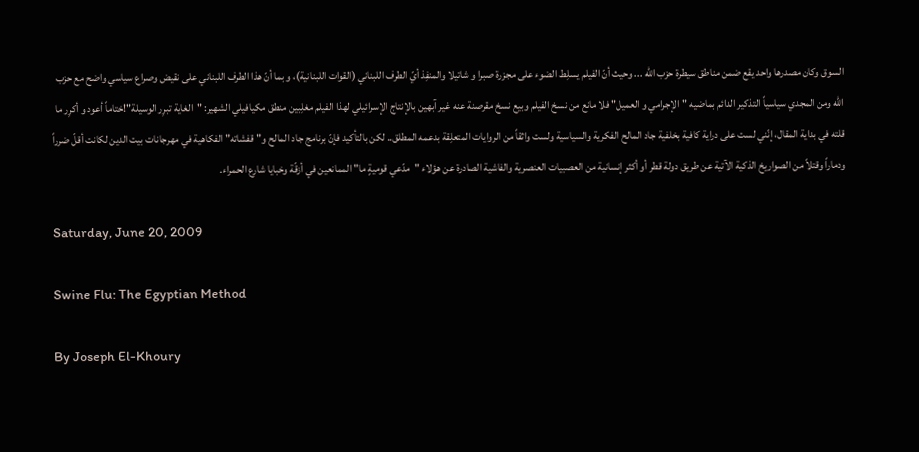السوق وكان مصدرها واحد يقع ضمن مناطق سيطرة حزب الله ... وحيث أنّ الفيلم يسلِط الضوء على مجزرة صبرا و شاتيلا والمنفِذ أيّ الطرف اللبناني (القوات اللبنانية)، و بما أنّ هذا الطرف اللبناني على نقيض وصراع سياسي واضح مع حزب الله ومن المجدي سياسياً التذكير الدائم بماضيه "الإجرامي و العميل" فلا مانع من نسخ الفيلم وبيع نسخ مقرصنة عنه غير آبهين بالإنتاج الإسرائيلي لهذا الفيلم مغلِبين منطق مكيافيلي الشهير: "الغاية تبرِر الوسيلة"!ختاماً أعود و أكرِر ما قلته في بداية المقال، إنّني لست على دراية كافية بخلفية جاد المالح الفكرية والسياسية ولست واثقاً من الروايات المتعلِقة بدعمه المطلق.. لكن بالتأكيد فإنّ برنامج جاد المالح و"قفشاته" الفكاهية في مهرجانات بيت الدين لكانت أقلّ ضرراً ودماراً وقتلاً من الصواريخ الذكية الآتية عن طريق دولة قطر أو أكثر إنسانية من العصبيات العنصرية والفاشية الصادرة عن هؤلاء "مدّعي قوميةٍ ما" الممانعين في أزقّة وخبايا شارع الحمراء.

Saturday, June 20, 2009

Swine Flu: The Egyptian Method

By Joseph El-Khoury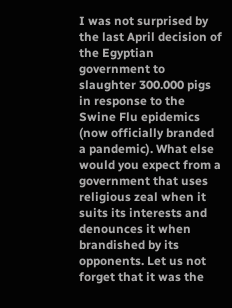I was not surprised by the last April decision of the Egyptian government to slaughter 300.000 pigs in response to the Swine Flu epidemics (now officially branded a pandemic). What else would you expect from a government that uses religious zeal when it suits its interests and denounces it when brandished by its opponents. Let us not forget that it was the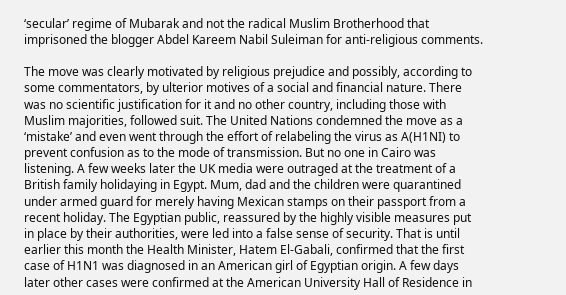‘secular’ regime of Mubarak and not the radical Muslim Brotherhood that imprisoned the blogger Abdel Kareem Nabil Suleiman for anti-religious comments.

The move was clearly motivated by religious prejudice and possibly, according to some commentators, by ulterior motives of a social and financial nature. There was no scientific justification for it and no other country, including those with Muslim majorities, followed suit. The United Nations condemned the move as a ‘mistake’ and even went through the effort of relabeling the virus as A(H1NI) to prevent confusion as to the mode of transmission. But no one in Cairo was listening. A few weeks later the UK media were outraged at the treatment of a British family holidaying in Egypt. Mum, dad and the children were quarantined under armed guard for merely having Mexican stamps on their passport from a recent holiday. The Egyptian public, reassured by the highly visible measures put in place by their authorities, were led into a false sense of security. That is until earlier this month the Health Minister, Hatem El-Gabali, confirmed that the first case of H1N1 was diagnosed in an American girl of Egyptian origin. A few days later other cases were confirmed at the American University Hall of Residence in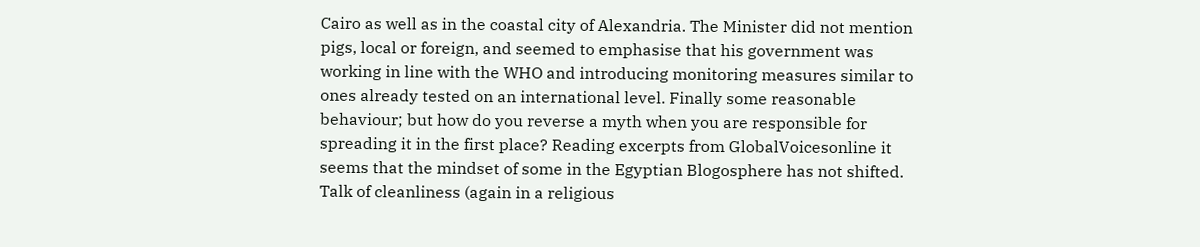Cairo as well as in the coastal city of Alexandria. The Minister did not mention pigs, local or foreign, and seemed to emphasise that his government was working in line with the WHO and introducing monitoring measures similar to ones already tested on an international level. Finally some reasonable behaviour; but how do you reverse a myth when you are responsible for spreading it in the first place? Reading excerpts from GlobalVoicesonline it seems that the mindset of some in the Egyptian Blogosphere has not shifted. Talk of cleanliness (again in a religious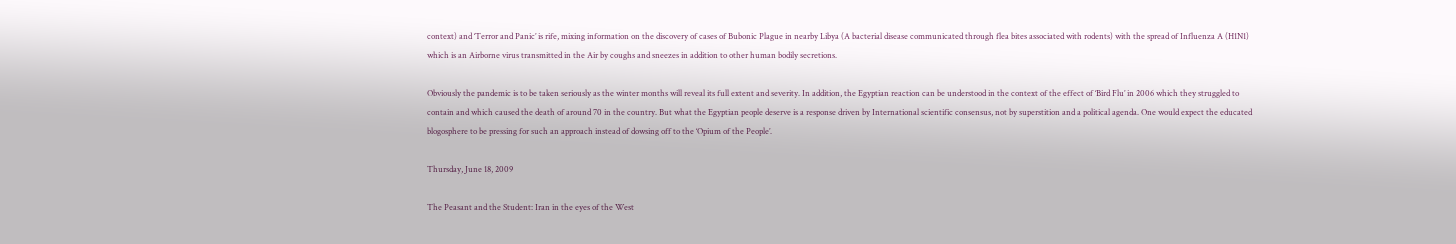context) and ‘Terror and Panic’ is rife, mixing information on the discovery of cases of Bubonic Plague in nearby Libya (A bacterial disease communicated through flea bites associated with rodents) with the spread of Influenza A (H1N1) which is an Airborne virus transmitted in the Air by coughs and sneezes in addition to other human bodily secretions.

Obviously the pandemic is to be taken seriously as the winter months will reveal its full extent and severity. In addition, the Egyptian reaction can be understood in the context of the effect of ‘Bird Flu’ in 2006 which they struggled to contain and which caused the death of around 70 in the country. But what the Egyptian people deserve is a response driven by International scientific consensus, not by superstition and a political agenda. One would expect the educated blogosphere to be pressing for such an approach instead of dowsing off to the ‘Opium of the People’.

Thursday, June 18, 2009

The Peasant and the Student: Iran in the eyes of the West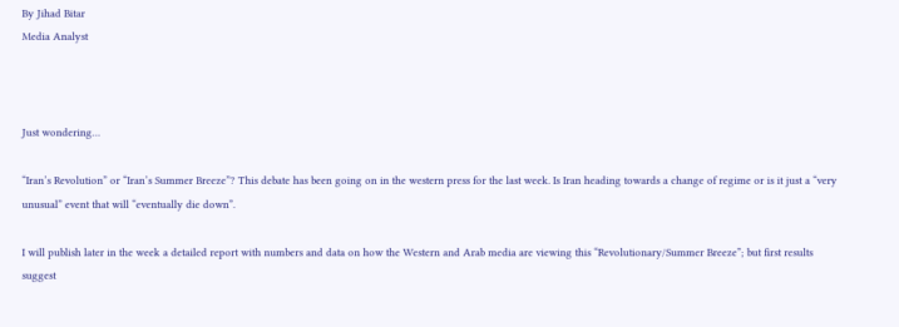By Jihad Bitar
Media Analyst



Just wondering…

“Iran’s Revolution” or “Iran’s Summer Breeze”? This debate has been going on in the western press for the last week. Is Iran heading towards a change of regime or is it just a “very unusual” event that will “eventually die down”.

I will publish later in the week a detailed report with numbers and data on how the Western and Arab media are viewing this “Revolutionary/Summer Breeze”; but first results suggest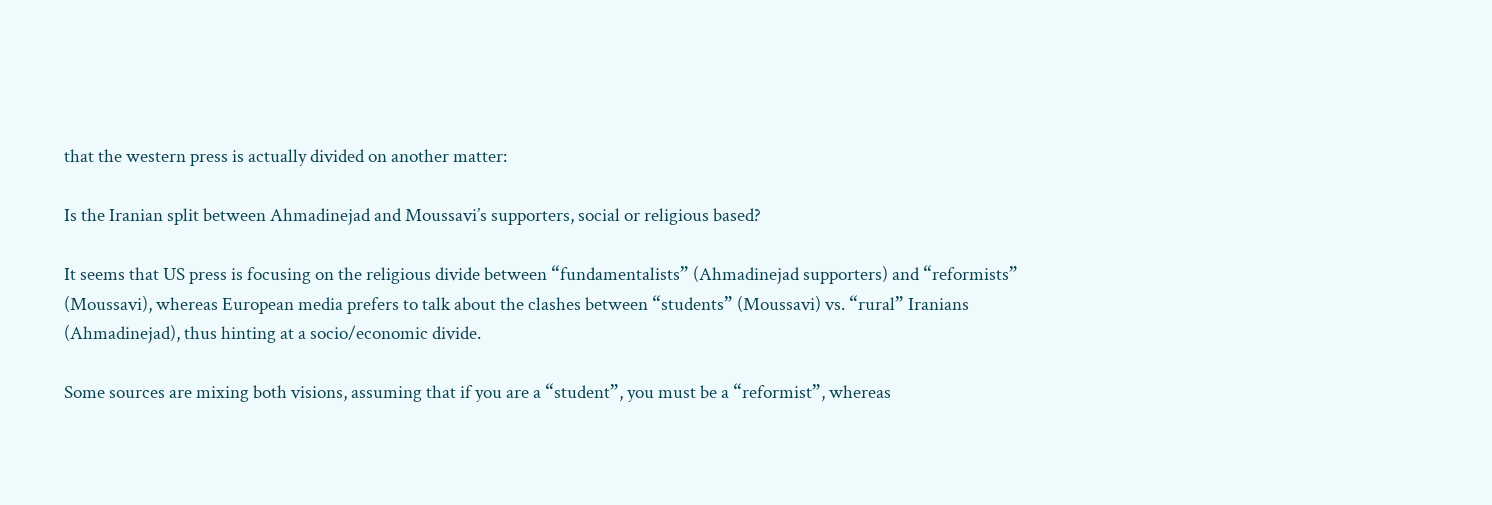that the western press is actually divided on another matter:

Is the Iranian split between Ahmadinejad and Moussavi’s supporters, social or religious based?

It seems that US press is focusing on the religious divide between “fundamentalists” (Ahmadinejad supporters) and “reformists” (Moussavi), whereas European media prefers to talk about the clashes between “students” (Moussavi) vs. “rural” Iranians (Ahmadinejad), thus hinting at a socio/economic divide.

Some sources are mixing both visions, assuming that if you are a “student”, you must be a “reformist”, whereas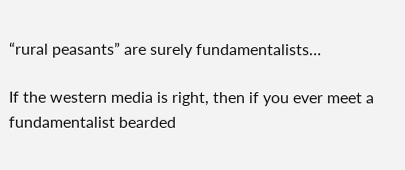“rural peasants” are surely fundamentalists…

If the western media is right, then if you ever meet a fundamentalist bearded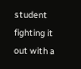student fighting it out with a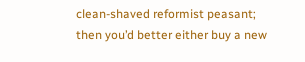clean-shaved reformist peasant; then you’d better either buy a new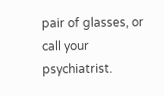pair of glasses, or call your psychiatrist.